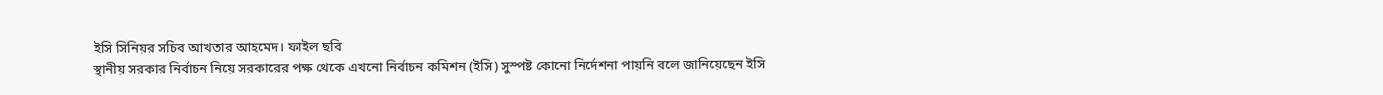ইসি সিনিয়র সচিব আখতার আহমেদ। ফাইল ছবি
স্থানীয় সরকার নির্বাচন নিয়ে সরকারের পক্ষ থেকে এখনো নির্বাচন কমিশন (ইসি) সুস্পষ্ট কোনো নির্দেশনা পায়নি বলে জানিয়েছেন ইসি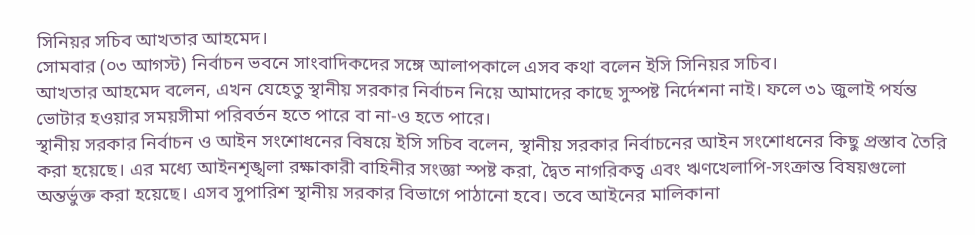সিনিয়র সচিব আখতার আহমেদ।
সোমবার (০৩ আগস্ট) নির্বাচন ভবনে সাংবাদিকদের সঙ্গে আলাপকালে এসব কথা বলেন ইসি সিনিয়র সচিব।
আখতার আহমেদ বলেন, এখন যেহেতু স্থানীয় সরকার নির্বাচন নিয়ে আমাদের কাছে সুস্পষ্ট নির্দেশনা নাই। ফলে ৩১ জুলাই পর্যন্ত ভোটার হওয়ার সময়সীমা পরিবর্তন হতে পারে বা না-ও হতে পারে।
স্থানীয় সরকার নির্বাচন ও আইন সংশোধনের বিষয়ে ইসি সচিব বলেন, স্থানীয় সরকার নির্বাচনের আইন সংশোধনের কিছু প্রস্তাব তৈরি করা হয়েছে। এর মধ্যে আইনশৃঙ্খলা রক্ষাকারী বাহিনীর সংজ্ঞা স্পষ্ট করা, দ্বৈত নাগরিকত্ব এবং ঋণখেলাপি-সংক্রান্ত বিষয়গুলো অন্তর্ভুক্ত করা হয়েছে। এসব সুপারিশ স্থানীয় সরকার বিভাগে পাঠানো হবে। তবে আইনের মালিকানা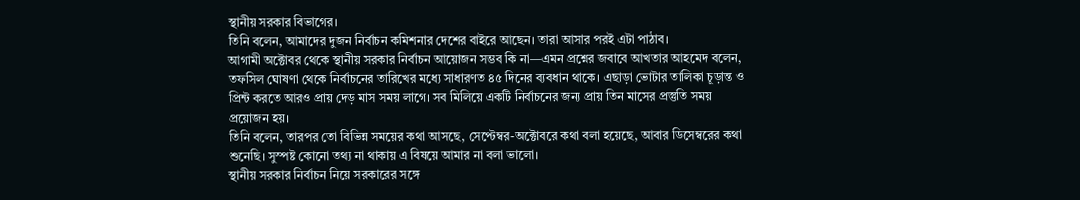স্থানীয় সরকার বিভাগের।
তিনি বলেন, আমাদের দুজন নির্বাচন কমিশনার দেশের বাইরে আছেন। তারা আসার পরই এটা পাঠাব।
আগামী অক্টোবর থেকে স্থানীয় সরকার নির্বাচন আয়োজন সম্ভব কি না—এমন প্রশ্নের জবাবে আখতার আহমেদ বলেন, তফসিল ঘোষণা থেকে নির্বাচনের তারিখের মধ্যে সাধারণত ৪৫ দিনের ব্যবধান থাকে। এছাড়া ভোটার তালিকা চূড়ান্ত ও প্রিন্ট করতে আরও প্রায় দেড় মাস সময় লাগে। সব মিলিয়ে একটি নির্বাচনের জন্য প্রায় তিন মাসের প্রস্তুতি সময় প্রয়োজন হয়।
তিনি বলেন, তারপর তো বিভিন্ন সময়ের কথা আসছে, সেপ্টেম্বর-অক্টোবরে কথা বলা হয়েছে, আবার ডিসেম্বরের কথা শুনেছি। সুস্পষ্ট কোনো তথ্য না থাকায় এ বিষয়ে আমার না বলা ভালো।
স্থানীয় সরকার নির্বাচন নিয়ে সরকারের সঙ্গে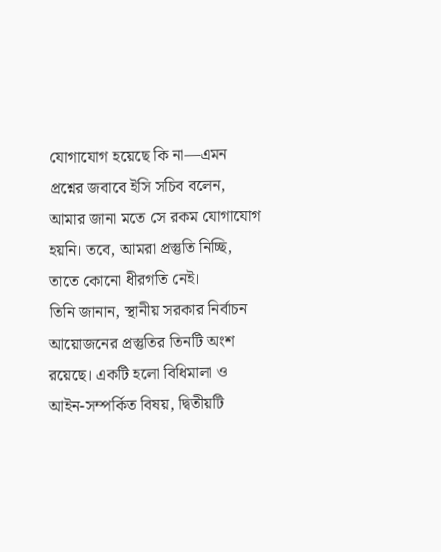যোগাযোগ হয়েছে কি না—এমন প্রশ্নের জবাবে ইসি সচিব বলেন, আমার জানা মতে সে রকম যোগাযোগ হয়নি। তবে, আমরা প্রস্তুতি নিচ্ছি, তাতে কোনো ধীরগতি নেই।
তিনি জানান, স্থানীয় সরকার নির্বাচন আয়োজনের প্রস্তুতির তিনটি অংশ রয়েছে। একটি হলো বিধিমালা ও আইন-সম্পর্কিত বিষয়, দ্বিতীয়টি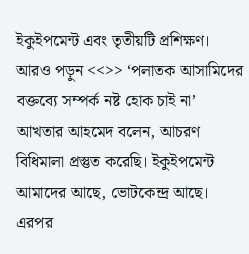ইকুইপমেন্ট এবং তৃতীয়টি প্রশিক্ষণ।
আরও পড়ুন <<>> ‘পলাতক আসামিদের বক্তব্যে সম্পর্ক নষ্ট হোক চাই না’
আখতার আহমেদ বলেন, আচরণ বিধিমালা প্রস্তুত করেছি। ইকুইপমেন্ট আমাদের আছে, ভোটকেন্দ্র আছে। এরপর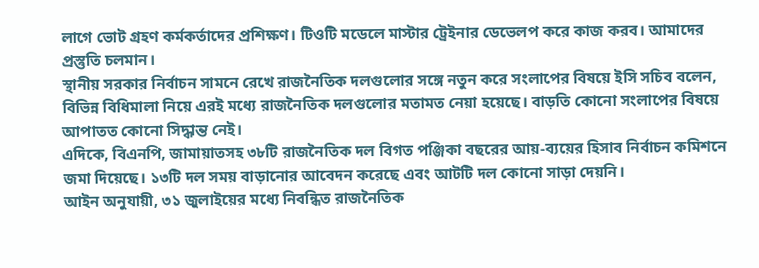লাগে ভোট গ্রহণ কর্মকর্তাদের প্রশিক্ষণ। টিওটি মডেলে মাস্টার ট্রেইনার ডেভেলপ করে কাজ করব। আমাদের প্রস্তুতি চলমান।
স্থানীয় সরকার নির্বাচন সামনে রেখে রাজনৈতিক দলগুলোর সঙ্গে নতুন করে সংলাপের বিষয়ে ইসি সচিব বলেন, বিভিন্ন বিধিমালা নিয়ে এরই মধ্যে রাজনৈতিক দলগুলোর মতামত নেয়া হয়েছে। বাড়তি কোনো সংলাপের বিষয়ে আপাতত কোনো সিদ্ধান্ত নেই।
এদিকে, বিএনপি, জামায়াতসহ ৩৮টি রাজনৈতিক দল বিগত পঞ্জিকা বছরের আয়-ব্যয়ের হিসাব নির্বাচন কমিশনে জমা দিয়েছে। ১৩টি দল সময় বাড়ানোর আবেদন করেছে এবং আটটি দল কোনো সাড়া দেয়নি।
আইন অনুযায়ী, ৩১ জুলাইয়ের মধ্যে নিবন্ধিত রাজনৈতিক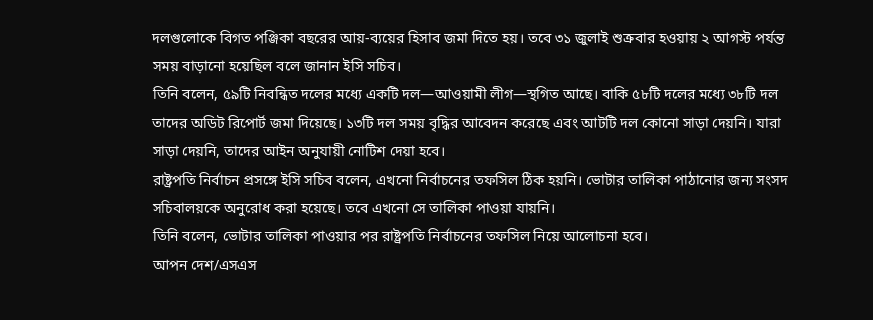দলগুলোকে বিগত পঞ্জিকা বছরের আয়-ব্যয়ের হিসাব জমা দিতে হয়। তবে ৩১ জুলাই শুক্রবার হওয়ায় ২ আগস্ট পর্যন্ত সময় বাড়ানো হয়েছিল বলে জানান ইসি সচিব।
তিনি বলেন, ৫৯টি নিবন্ধিত দলের মধ্যে একটি দল—আওয়ামী লীগ—স্থগিত আছে। বাকি ৫৮টি দলের মধ্যে ৩৮টি দল তাদের অডিট রিপোর্ট জমা দিয়েছে। ১৩টি দল সময় বৃদ্ধির আবেদন করেছে এবং আটটি দল কোনো সাড়া দেয়নি। যারা সাড়া দেয়নি, তাদের আইন অনুযায়ী নোটিশ দেয়া হবে।
রাষ্ট্রপতি নির্বাচন প্রসঙ্গে ইসি সচিব বলেন, এখনো নির্বাচনের তফসিল ঠিক হয়নি। ভোটার তালিকা পাঠানোর জন্য সংসদ সচিবালয়কে অনুরোধ করা হয়েছে। তবে এখনো সে তালিকা পাওয়া যায়নি।
তিনি বলেন, ভোটার তালিকা পাওয়ার পর রাষ্ট্রপতি নির্বাচনের তফসিল নিয়ে আলোচনা হবে।
আপন দেশ/এসএস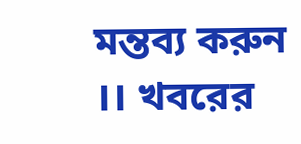মন্তব্য করুন ।। খবরের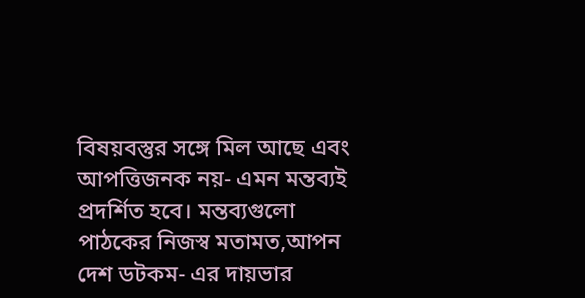বিষয়বস্তুর সঙ্গে মিল আছে এবং আপত্তিজনক নয়- এমন মন্তব্যই প্রদর্শিত হবে। মন্তব্যগুলো পাঠকের নিজস্ব মতামত,আপন দেশ ডটকম- এর দায়ভার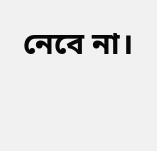নেবে না।